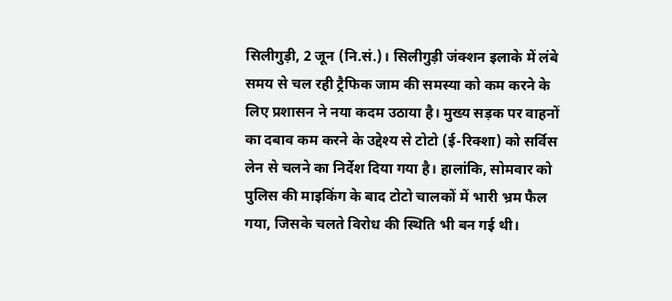सिलीगुड़ी, 2 जून (नि.सं.)। सिलीगुड़ी जंक्शन इलाके में लंबे समय से चल रही ट्रैफिक जाम की समस्या को कम करने के लिए प्रशासन ने नया कदम उठाया है। मुख्य सड़क पर वाहनों का दबाव कम करने के उद्देश्य से टोटो (ई-रिक्शा) को सर्विस लेन से चलने का निर्देश दिया गया है। हालांकि, सोमवार को पुलिस की माइकिंग के बाद टोटो चालकों में भारी भ्रम फैल गया, जिसके चलते विरोध की स्थिति भी बन गई थी।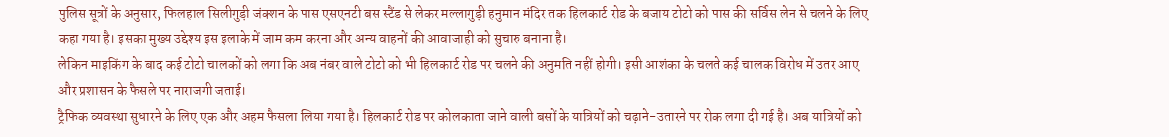पुलिस सूत्रों के अनुसार, फिलहाल सिलीगुड़ी जंक्शन के पास एसएनटी बस स्टैंड से लेकर मल्लागुड़ी हनुमान मंदिर तक हिलकार्ट रोड के बजाय टोटो को पास की सर्विस लेन से चलने के लिए कहा गया है। इसका मुख्य उद्देश्य इस इलाके में जाम कम करना और अन्य वाहनों की आवाजाही को सुचारु बनाना है।
लेकिन माइकिंग के बाद कई टोटो चालकों को लगा कि अब नंबर वाले टोटो को भी हिलकार्ट रोड पर चलने की अनुमति नहीं होगी। इसी आशंका के चलते कई चालक विरोध में उतर आए और प्रशासन के फैसले पर नाराजगी जताई।
ट्रैफिक व्यवस्था सुधारने के लिए एक और अहम फैसला लिया गया है। हिलकार्ट रोड पर कोलकाता जाने वाली बसों के यात्रियों को चढ़ाने-उतारने पर रोक लगा दी गई है। अब यात्रियों को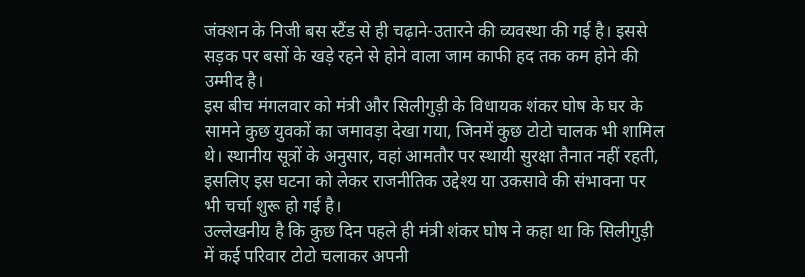जंक्शन के निजी बस स्टैंड से ही चढ़ाने-उतारने की व्यवस्था की गई है। इससे सड़क पर बसों के खड़े रहने से होने वाला जाम काफी हद तक कम होने की उम्मीद है।
इस बीच मंगलवार को मंत्री और सिलीगुड़ी के विधायक शंकर घोष के घर के सामने कुछ युवकों का जमावड़ा देखा गया, जिनमें कुछ टोटो चालक भी शामिल थे। स्थानीय सूत्रों के अनुसार, वहां आमतौर पर स्थायी सुरक्षा तैनात नहीं रहती, इसलिए इस घटना को लेकर राजनीतिक उद्देश्य या उकसावे की संभावना पर भी चर्चा शुरू हो गई है।
उल्लेखनीय है कि कुछ दिन पहले ही मंत्री शंकर घोष ने कहा था कि सिलीगुड़ी में कई परिवार टोटो चलाकर अपनी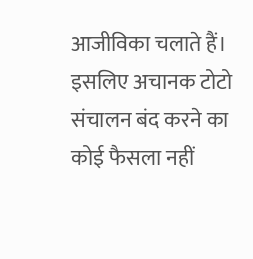आजीविका चलाते हैं। इसलिए अचानक टोटो संचालन बंद करने का कोई फैसला नहीं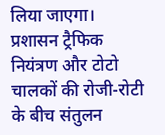लिया जाएगा। प्रशासन ट्रैफिक नियंत्रण और टोटो चालकों की रोजी-रोटी के बीच संतुलन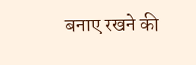बनाए रखने की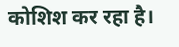कोशिश कर रहा है।